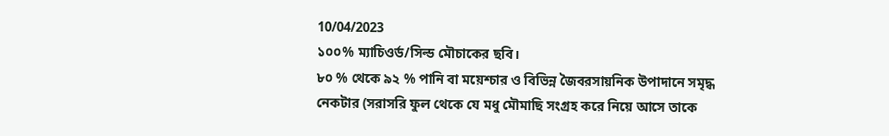10/04/2023
১০০% ম্যাচিওর্ড/সিল্ড মৌচাকের ছবি।
৮০ % থেকে ৯২ % পানি বা ময়েশ্চার ও বিভিন্ন জৈবরসায়নিক উপাদানে সমৃদ্ধ নেকটার (সরাসরি ফুল থেকে যে মধু মৌমাছি সংগ্রহ করে নিয়ে আসে তাকে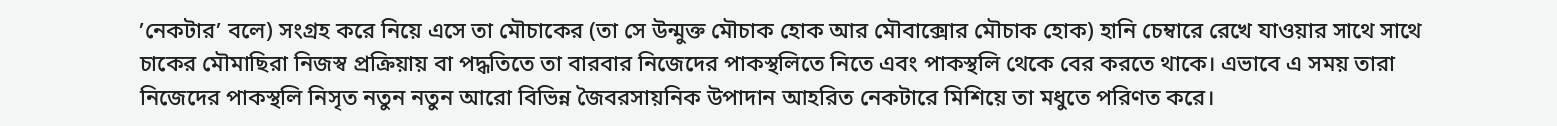’নেকটার’ বলে) সংগ্রহ করে নিয়ে এসে তা মৌচাকের (তা সে উন্মুক্ত মৌচাক হোক আর মৌবাক্সোর মৌচাক হোক) হানি চেম্বারে রেখে যাওয়ার সাথে সাথে চাকের মৌমাছিরা নিজস্ব প্রক্রিয়ায় বা পদ্ধতিতে তা বারবার নিজেদের পাকস্থলিতে নিতে এবং পাকস্থলি থেকে বের করতে থাকে। এভাবে এ সময় তারা নিজেদের পাকস্থলি নিসৃত নতুন নতুন আরো বিভিন্ন জৈবরসায়নিক উপাদান আহরিত নেকটারে মিশিয়ে তা মধুতে পরিণত করে।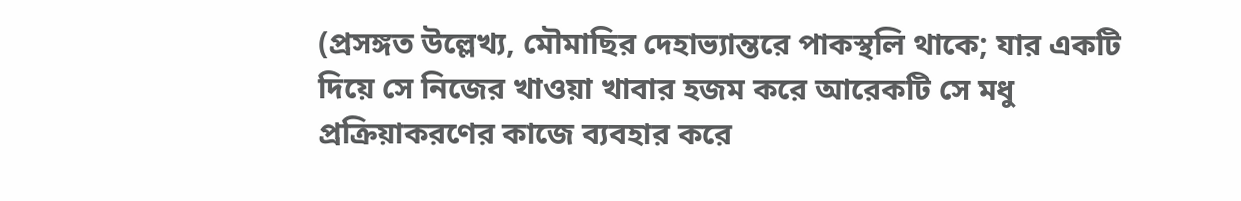(প্রসঙ্গত উল্লেখ্য, মৌমাছির দেহাভ্যান্তরে পাকস্থলি থাকে; যার একটি দিয়ে সে নিজের খাওয়া খাবার হজম করে আরেকটি সে মধু প্রক্রিয়াকরণের কাজে ব্যবহার করে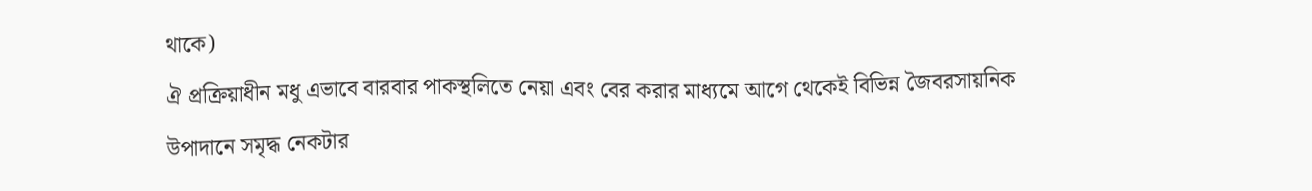থাকে)
ঐ প্রক্রিয়াধীন মধু এভাবে বারবার পাকস্থলিতে নেয়া এবং বের করার মাধ্যমে আগে থেকেই বিভিন্ন জৈবরসায়নিক উপাদানে সমৃদ্ধ নেকটার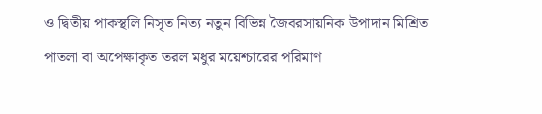ও দ্বিতীয় পাকস্থলি নিসৃত নিত্য নতুন বিভিন্ন জৈবরসায়নিক উপাদান মিশ্রিত পাতলা বা অপেক্ষাকৃত তরল মধুর ময়েশ্চারের পরিমাণ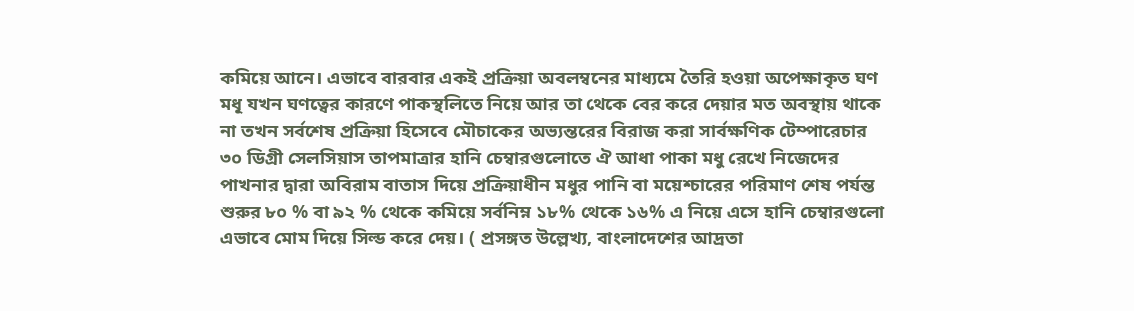কমিয়ে আনে। এভাবে বারবার একই প্রক্রিয়া অবলম্বনের মাধ্যমে তৈরি হওয়া অপেক্ষাকৃত ঘণ মধূ যখন ঘণত্বের কারণে পাকস্থলিতে নিয়ে আর তা থেকে বের করে দেয়ার মত অবস্থায় থাকে না তখন সর্বশেষ প্রক্রিয়া হিসেবে মৌচাকের অভ্যন্তরের বিরাজ করা সার্বক্ষণিক টেম্পারেচার ৩০ ডিগ্রী সেলসিয়াস তাপমাত্রার হানি চেম্বারগুলোতে ঐ আধা পাকা মধু রেখে নিজেদের পাখনার দ্বারা অবিরাম বাতাস দিয়ে প্রক্রিয়াধীন মধুর পানি বা ময়েশ্চারের পরিমাণ শেষ পর্যন্ত শুরুর ৮০ % বা ৯২ % থেকে কমিয়ে সর্বনিম্ন ১৮% থেকে ১৬% এ নিয়ে এসে হানি চেম্বারগুলো এভাবে মোম দিয়ে সিল্ড করে দেয়। ( প্রসঙ্গত উল্লেখ্য, বাংলাদেশের আদ্রতা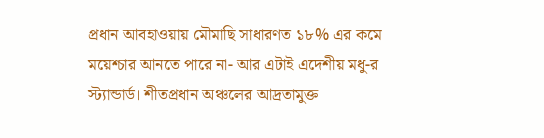প্রধান আবহাওয়ায় মৌমাছি সাধারণত ১৮% এর কমে ময়েশ্চার আনতে পারে না- আর এটাই এদেশীয় মধু-র স্ট্যান্ডার্ড। শীতপ্রধান অঞ্চলের আদ্রতামুক্ত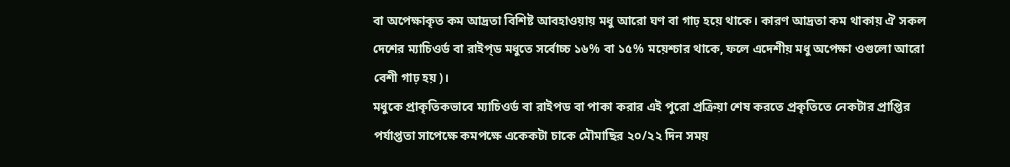বা অপেক্ষাকৃত কম আদ্রতা বিশিষ্ট আবহাওয়ায় মধু আরো ঘণ বা গাঢ় হয়ে থাকে। কারণ আদ্রতা কম থাকায় ঐ সকল দেশের ম্যাচিওর্ড বা রাইপ্ড মধুতে সর্বোচ্চ ১৬% বা ১৫% ময়েশ্চার থাকে, ফলে এদেশীয় মধু অপেক্ষা ওগুলো আরো বেশী গাঢ় হয়)।
মধুকে প্রাকৃতিকভাবে ম্যাচিওর্ড বা রাইপড বা পাকা করার এই পুরো প্রক্রিয়া শেষ করতে প্রকৃতিতে নেকটার প্রাপ্তির পর্যাপ্ততা সাপেক্ষে কমপক্ষে একেকটা চাকে মৌমাছির ২০/২২ দিন সময়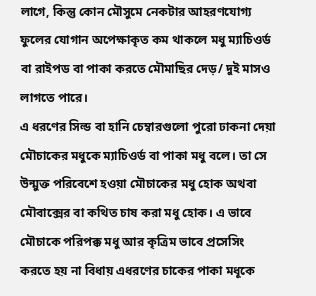লাগে, কিন্তু কোন মৌসুমে নেকটার আহরণযোগ্য ফুলের যোগান অপেক্ষাকৃত কম থাকলে মধু ম্যাচিওর্ড বা রাইপড বা পাকা করতে মৌমাছির দেড়/ দুই মাসও লাগতে পারে।
এ ধরণের সিল্ড বা হানি চেম্বারগুলো পুরো ঢাকনা দেয়া মৌচাকের মধুকে ম্যাচিওর্ড বা পাকা মধু বলে। তা সে উন্মুক্ত পরিবেশে হওয়া মৌচাকের মধু হোক অথবা মৌবাক্সের বা কথিত চাষ করা মধু হোক। এ ভাবে মৌচাকে পরিপক্ক মধু আর কৃত্রিম ভাবে প্রসেসিং করতে হয় না বিধায় এধরণের চাকের পাকা মধূকে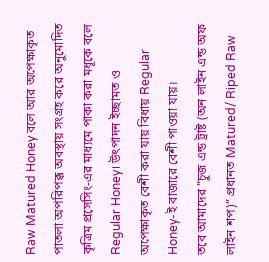Raw Matured Honey বলে আর অপেক্ষাকৃত পাতলা অপরিপক্ক অবস্থায় সংগ্রহ করে অনুমোদিত কৃত্রিম প্রসেসিং-এর মাধ্যমে পাকা করা মধূকে বলে Regular Honey। উৎপাদন ইচ্ছামত ও অপেক্ষাকৃত বেশী করা যায় বিধায় Regular Honey-ই বাজারে বেশী পাওয়া যায়।
তবে আমাদের ”চুজ এন্ড ট্রাষ্ট (অন লাইন এন্ড অফ লাইন শপ)” প্রধানত Matured/ Riped Raw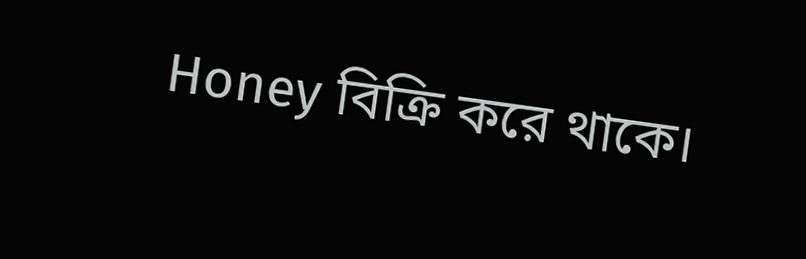Honey বিক্রি করে থাকে।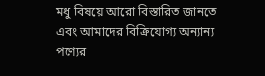মধু বিষয়ে আরো বিস্তারিত জানতে এবং আমাদের বিক্রিযোগ্য অন্যান্য পণ্যের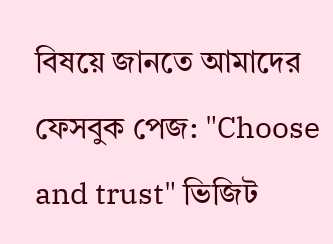বিষয়ে জানতে আমাদের ফেসবুক পেজ: "Choose and trust" ভিজিট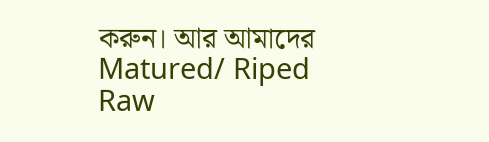করুন। আর আমাদের Matured/ Riped Raw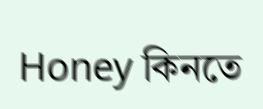Honey কিনতে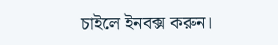চাইলে ইনবক্স করুন।